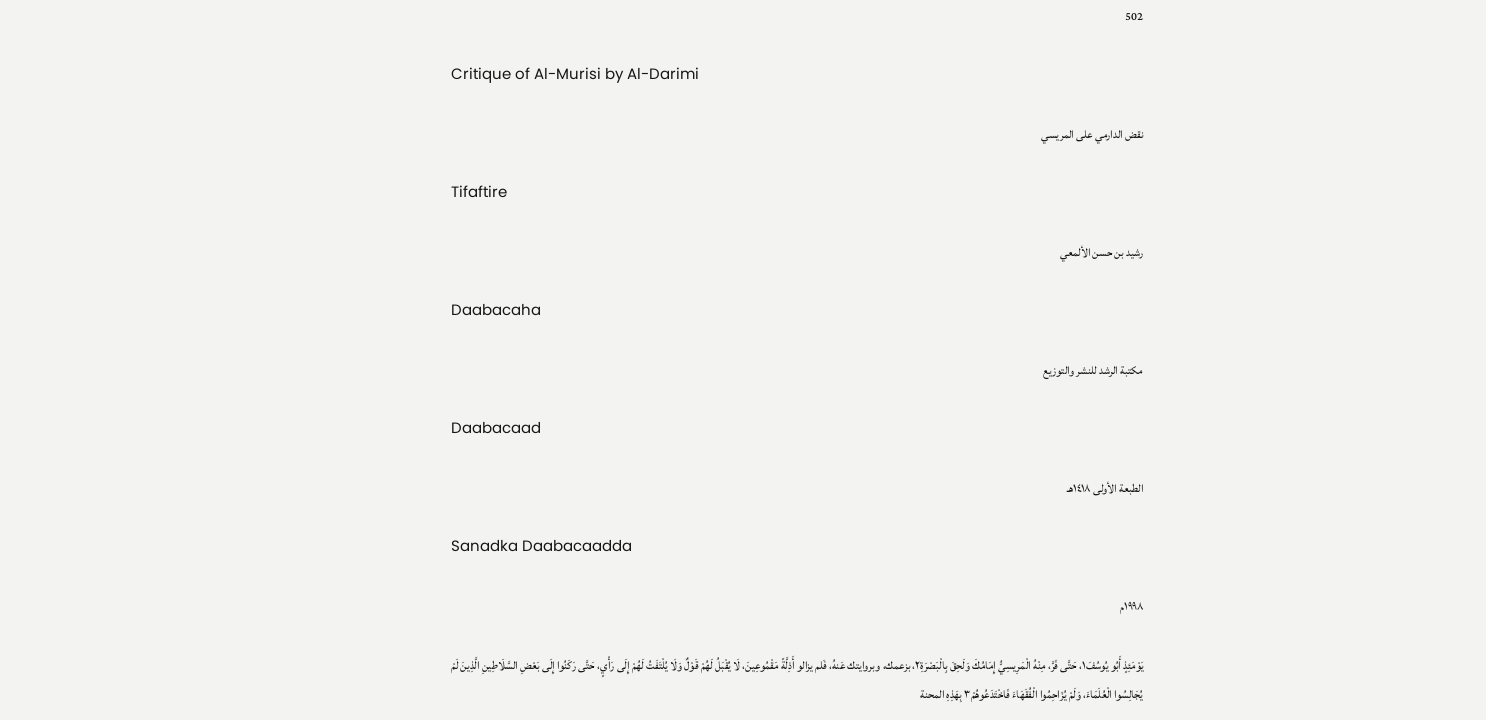502

Critique of Al-Murisi by Al-Darimi

نقض الدارمي على المريسي

Tifaftire

رشيد بن حسن الألمعي

Daabacaha

مكتبة الرشد للنشر والتوزيع

Daabacaad

الطبعة الأولى ١٤١٨هـ

Sanadka Daabacaadda

١٩٩٨م

يَوْمَئِذٍ أَبُو يُوسُفَ١، حَتَّى فَرَّ، مِنْهُ الْمَرِيسِيُّ إِمَامُكَ وَلَحِقَ بِالْبَصْرَةِ٢، بزعمك، وبروايتك عَنهُ، فَلم يزالو أَذِلَّةً مَقْمُوعِينَ، لَا يُقْبَلُ لَهُمْ قَوْلٌ وَلَا يُلْتَفَتُ لَهُمْ إِلَى رَأْيٍ، حَتَّى رَكَنُوا إِلَى بَعْضِ السَّلَاطِينِ الَّذِينَ لَمْ يُجَالِسُوا الْعُلَمَاءَ، وَلَمْ يُزَاحِمُوا الْفُقَهَاءَ فَاخْتَدَعُوهُمْ٣ بِهَذِهِ المحنة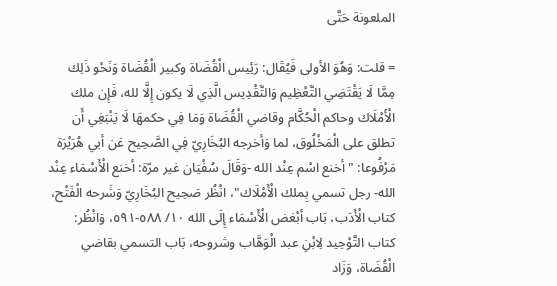الملعونة حَتَّى

= قلت: وَهُوَ الأولى فَيُقَال: رَئِيس الْقُضَاة وكبير الْقُضَاة وَنَحْو ذَلِك مِمَّا لَا يَقْتَضِي التَّعْظِيم وَالتَّقْدِيس الَّذِي لَا يكون إِلَّا لله، فَإِن ملك الْأَمْلَاك وحاكم الْحُكَّام وقاضي الْقُضَاة وَمَا فِي حكمهَا لَا يَنْبَغِي أَن تطلق على الْمَخْلُوق، لما وَأخرجه البُخَارِيّ فِي الصَّحِيح عَن أبي هُرَيْرَة مَرْفُوعا: "أخنع اسْم عِنْد الله -وَقَالَ سُفْيَان غير مرّة: أخنع الْأَسْمَاء عِنْد الله- رجل تسمي بِملك الْأَمْلَاك"، انْظُر صَحِيح البُخَارِيّ وَشَرحه الْفَتْح، كتاب الْأَدَب، بَاب أبْغض الْأَسْمَاء إِلَى الله ١٠/ ٥٨٨-٥٩١، وَانْظُر: كتاب التَّوْحِيد لِابْنِ عبد الْوَهَّاب وشروحه، بَاب التسمي بقاضي الْقُضَاة، وَزَاد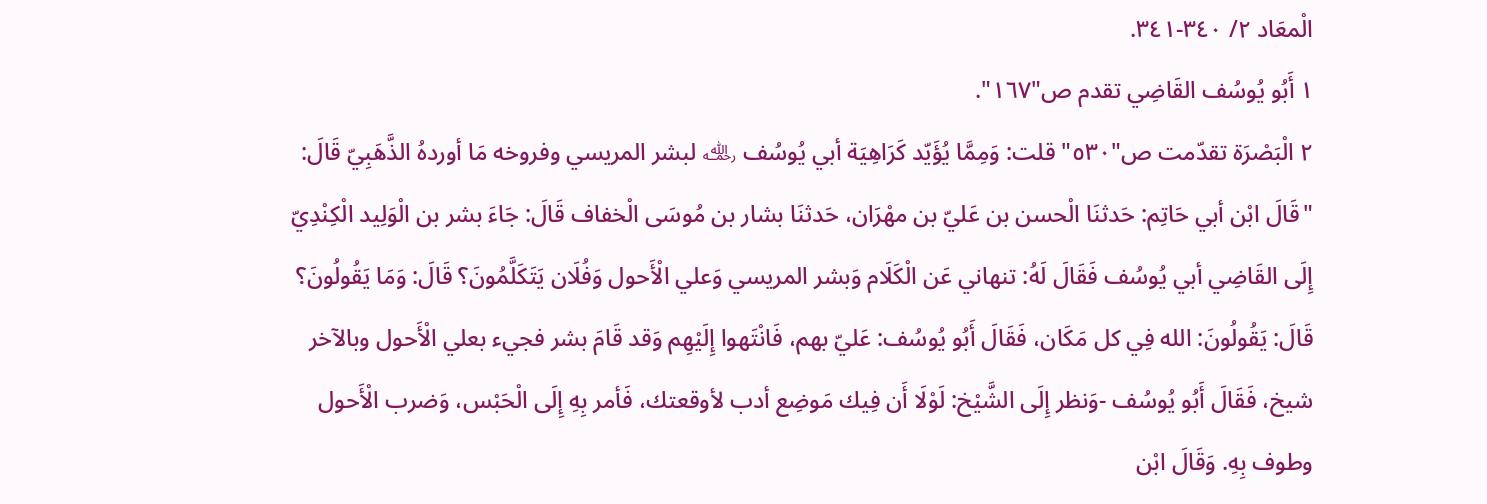الْمعَاد ٢/ ٣٤٠-٣٤١.
١ أَبُو يُوسُف القَاضِي تقدم ص"١٦٧".
٢ الْبَصْرَة تقدّمت ص"٥٣٠" قلت: وَمِمَّا يُؤَيّد كَرَاهِيَة أبي يُوسُف ﵀ لبشر المريسي وفروخه مَا أوردهُ الذَّهَبِيّ قَالَ: "قَالَ ابْن أبي حَاتِم: حَدثنَا الْحسن بن عَليّ بن مهْرَان، حَدثنَا بشار بن مُوسَى الْخفاف قَالَ: جَاءَ بشر بن الْوَلِيد الْكِنْدِيّ إِلَى القَاضِي أبي يُوسُف فَقَالَ لَهُ: تنهاني عَن الْكَلَام وَبشر المريسي وَعلي الْأَحول وَفُلَان يَتَكَلَّمُونَ؟ قَالَ: وَمَا يَقُولُونَ؟ قَالَ: يَقُولُونَ: الله فِي كل مَكَان، فَقَالَ أَبُو يُوسُف: عَليّ بهم، فَانْتَهوا إِلَيْهِم وَقد قَامَ بشر فجيء بعلي الْأَحول وبالآخر شيخ، فَقَالَ أَبُو يُوسُف -وَنظر إِلَى الشَّيْخ: لَوْلَا أَن فِيك مَوضِع أدب لأوقعتك، فَأمر بِهِ إِلَى الْحَبْس، وَضرب الْأَحول وطوف بِهِ. وَقَالَ ابْن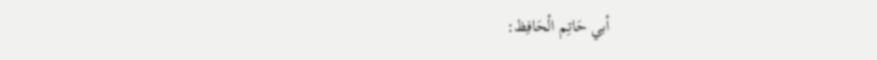أبي حَاتِم الْحَافِظ: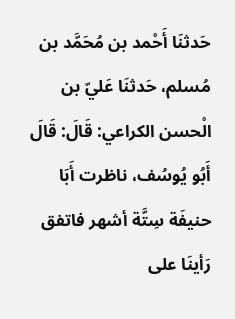حَدثنَا أَحْمد بن مُحَمَّد بن مُسلم، حَدثنَا عَليّ بن الْحسن الكراعي: قَالَ: قَالَ أَبُو يُوسُف، ناظرت أَبَا حنيفَة سِتَّة أشهر فاتفق رَأينَا على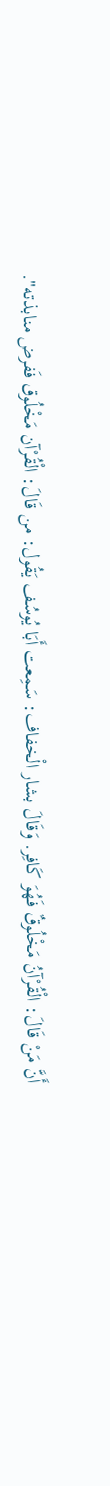أَنَّ مَنْ قَالَ: الْقُرْآنُ مَخْلُوقٌ فَهُوَ كَافِر. وَقَالَ بشار الْخفاف: سَمِعت أَبَا يُوسُف يَقُول: من قَالَ: الْقُرْآن مَخْلُوق فَفرض منابذته".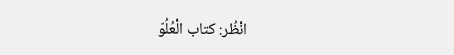انْظُر: كتاب الْعُلُوّ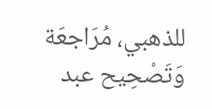للذهبي، مُرَاجعَة وَتَصْحِيح عبد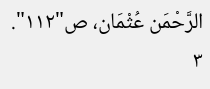الرَّحْمَن عُثْمَان، ص"١١٢".
٣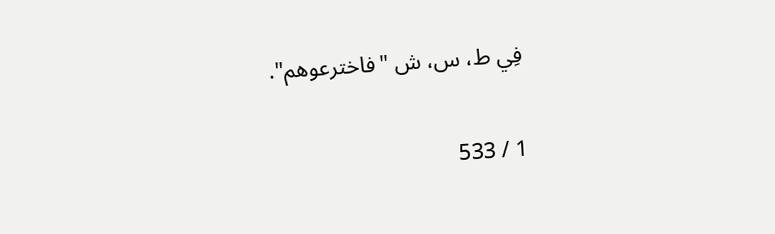فِي ط، س، ش "فاخترعوهم".

1 / 533